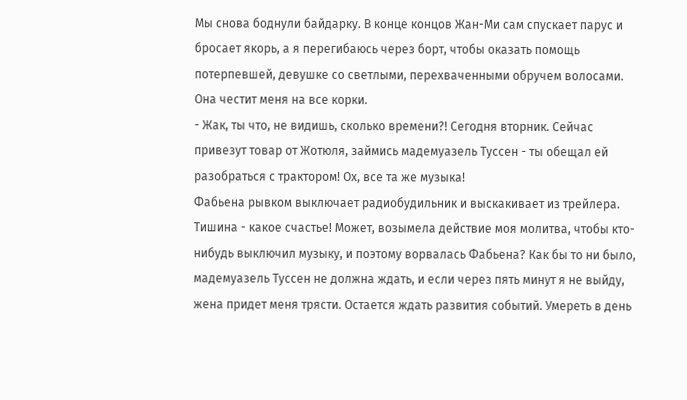Мы снова боднули байдарку. В конце концов Жан-Ми сам спускает парус и бросает якорь, а я перегибаюсь через борт, чтобы оказать помощь потерпевшей, девушке со светлыми, перехваченными обручем волосами. Она честит меня на все корки.
- Жак, ты что, не видишь, сколько времени?! Сегодня вторник. Сейчас привезут товар от Жотюля, займись мадемуазель Туссен - ты обещал ей разобраться с трактором! Ох, все та же музыка!
Фабьена рывком выключает радиобудильник и выскакивает из трейлера. Тишина - какое счастье! Может, возымела действие моя молитва, чтобы кто-нибудь выключил музыку, и поэтому ворвалась Фабьена? Как бы то ни было, мадемуазель Туссен не должна ждать, и если через пять минут я не выйду, жена придет меня трясти. Остается ждать развития событий. Умереть в день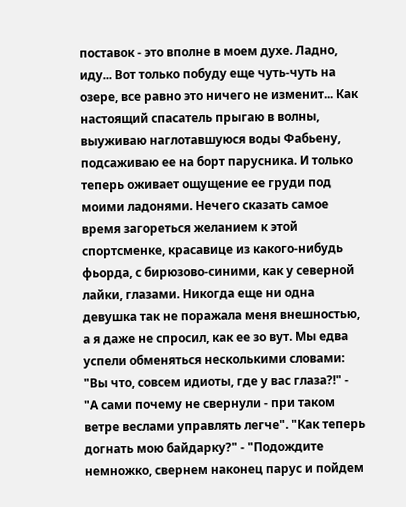поставок - это вполне в моем духе. Ладно, иду... Вот только побуду еще чуть-чуть на озере, все равно это ничего не изменит... Как настоящий спасатель прыгаю в волны, выуживаю наглотавшуюся воды Фабьену, подсаживаю ее на борт парусника. И только теперь оживает ощущение ее груди под моими ладонями. Нечего сказать самое время загореться желанием к этой спортсменке, красавице из какого-нибудь фьорда, с бирюзово-синими, как у северной лайки, глазами. Никогда еще ни одна девушка так не поражала меня внешностью, а я даже не спросил, как ее зо вут. Мы едва успели обменяться несколькими словами: "Вы что, совсем идиоты, где у вас глаза?!" - "А сами почему не свернули - при таком ветре веслами управлять легче". "Как теперь догнать мою байдарку?" - "Подождите немножко, свернем наконец парус и пойдем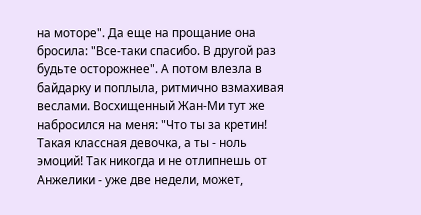на моторе". Да еще на прощание она бросила: "Все-таки спасибо. В другой раз будьте осторожнее". А потом влезла в байдарку и поплыла, ритмично взмахивая веслами. Восхищенный Жан-Ми тут же набросился на меня: "Что ты за кретин! Такая классная девочка, а ты - ноль эмоций! Так никогда и не отлипнешь от Анжелики - уже две недели, может,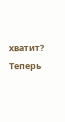хватит? Теперь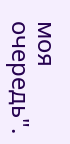моя очередь".